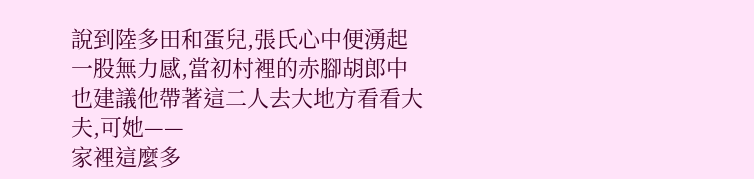說到陸多田和蛋兒,張氏心中便湧起一股無力感,當初村裡的赤腳胡郎中也建議他帶著這二人去大地方看看大夫,可她——
家裡這麼多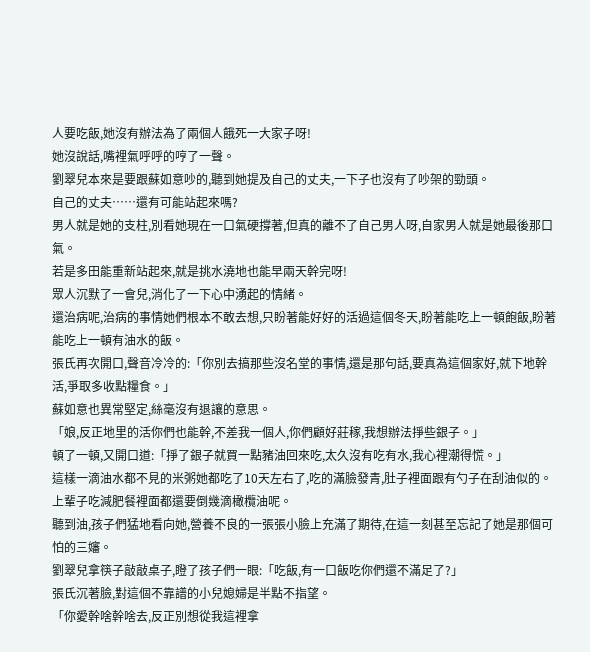人要吃飯,她沒有辦法為了兩個人餓死一大家子呀!
她沒說話,嘴裡氣呼呼的哼了一聲。
劉翠兒本來是要跟蘇如意吵的,聽到她提及自己的丈夫,一下子也沒有了吵架的勁頭。
自己的丈夫……還有可能站起來嗎?
男人就是她的支柱,別看她現在一口氣硬撐著,但真的離不了自己男人呀,自家男人就是她最後那口氣。
若是多田能重新站起來,就是挑水澆地也能早兩天幹完呀!
眾人沉默了一會兒,消化了一下心中湧起的情緒。
還治病呢,治病的事情她們根本不敢去想,只盼著能好好的活過這個冬天,盼著能吃上一頓飽飯,盼著能吃上一頓有油水的飯。
張氏再次開口,聲音冷冷的:「你別去搞那些沒名堂的事情,還是那句話,要真為這個家好,就下地幹活,爭取多收點糧食。」
蘇如意也異常堅定,絲毫沒有退讓的意思。
「娘,反正地里的活你們也能幹,不差我一個人,你們顧好莊稼,我想辦法掙些銀子。」
頓了一頓,又開口道:「掙了銀子就買一點豬油回來吃,太久沒有吃有水,我心裡潮得慌。」
這樣一滴油水都不見的米粥她都吃了10天左右了,吃的滿臉發青,肚子裡面跟有勺子在刮油似的。
上輩子吃減肥餐裡面都還要倒幾滴橄欖油呢。
聽到油,孩子們猛地看向她,營養不良的一張張小臉上充滿了期待,在這一刻甚至忘記了她是那個可怕的三嬸。
劉翠兒拿筷子敲敲桌子,瞪了孩子們一眼:「吃飯,有一口飯吃你們還不滿足了?」
張氏沉著臉,對這個不靠譜的小兒媳婦是半點不指望。
「你愛幹啥幹啥去,反正別想從我這裡拿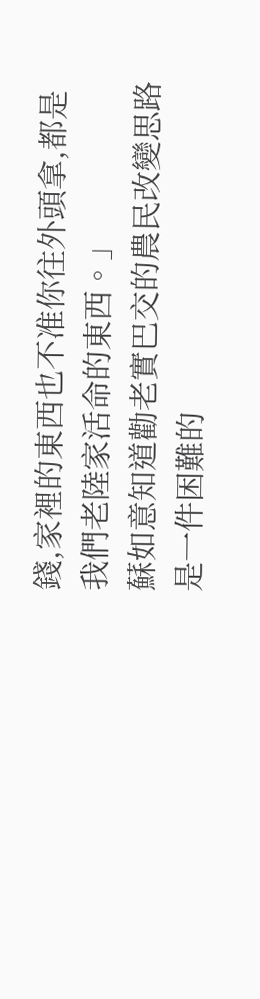錢,家裡的東西也不准你往外頭拿,都是我們老陸家活命的東西。」
蘇如意知道勸老實巴交的農民改變思路是一件困難的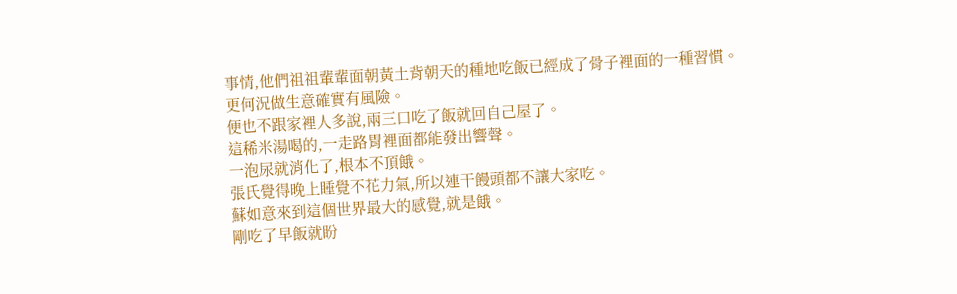事情,他們祖祖輩輩面朝黃土背朝天的種地吃飯已經成了骨子裡面的一種習慣。
更何況做生意確實有風險。
便也不跟家裡人多說,兩三口吃了飯就回自己屋了。
這稀米湯喝的,一走路胃裡面都能發出響聲。
一泡尿就消化了,根本不頂餓。
張氏覺得晚上睡覺不花力氣,所以連干饅頭都不讓大家吃。
蘇如意來到這個世界最大的感覺,就是餓。
剛吃了早飯就盼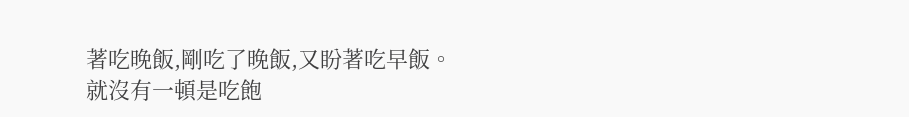著吃晚飯,剛吃了晚飯,又盼著吃早飯。
就沒有一頓是吃飽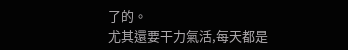了的。
尤其還要干力氣活,每天都是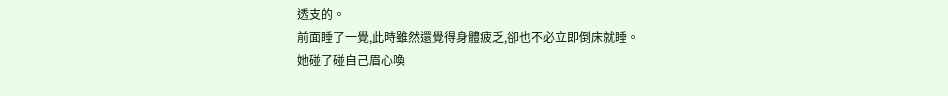透支的。
前面睡了一覺,此時雖然還覺得身體疲乏,卻也不必立即倒床就睡。
她碰了碰自己眉心喚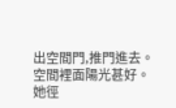出空間門,推門進去。
空間裡面陽光甚好。
她徑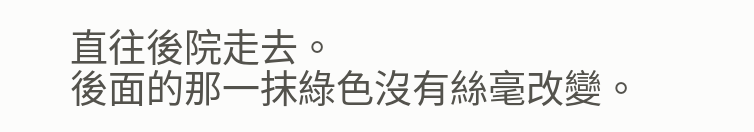直往後院走去。
後面的那一抹綠色沒有絲毫改變。